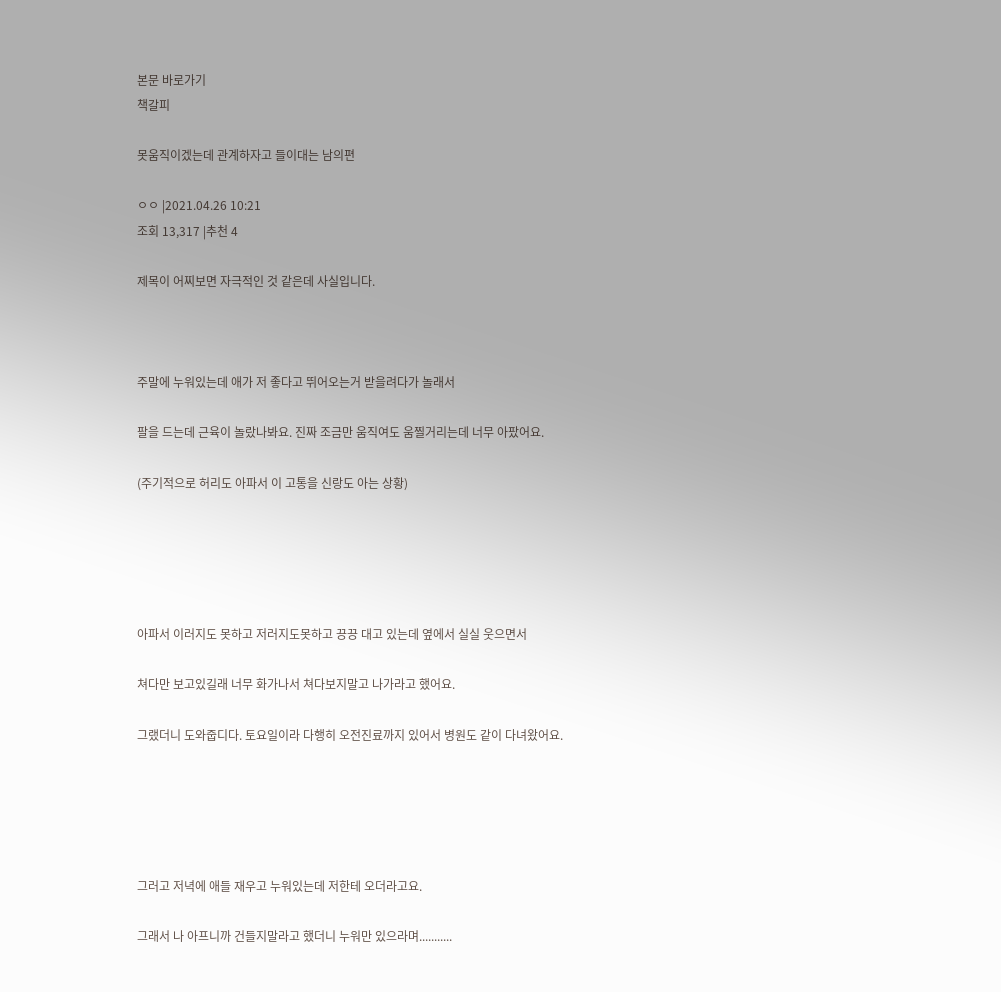본문 바로가기
책갈피

못움직이겠는데 관계하자고 들이대는 남의편

ㅇㅇ |2021.04.26 10:21
조회 13,317 |추천 4

제목이 어찌보면 자극적인 것 같은데 사실입니다.



주말에 누워있는데 애가 저 좋다고 뛰어오는거 받을려다가 놀래서

팔을 드는데 근육이 놀랐나봐요. 진짜 조금만 움직여도 움찔거리는데 너무 아팠어요.

(주기적으로 허리도 아파서 이 고통을 신랑도 아는 상황)





아파서 이러지도 못하고 저러지도못하고 끙끙 대고 있는데 옆에서 실실 웃으면서

쳐다만 보고있길래 너무 화가나서 쳐다보지말고 나가라고 했어요.

그랬더니 도와줍디다. 토요일이라 다행히 오전진료까지 있어서 병원도 같이 다녀왔어요.





그러고 저녁에 애들 재우고 누워있는데 저한테 오더라고요.

그래서 나 아프니까 건들지말라고 했더니 누워만 있으라며...........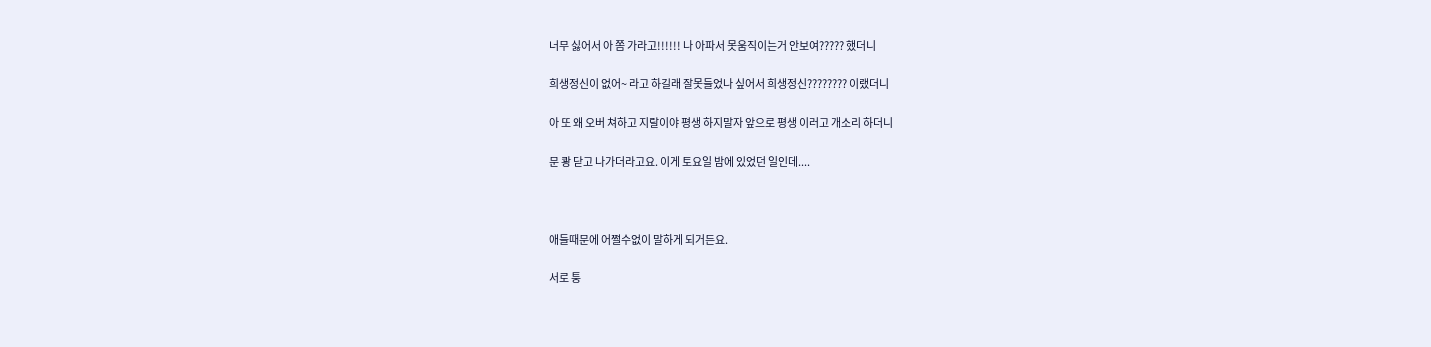너무 싫어서 아 쫌 가라고!!!!!! 나 아파서 못움직이는거 안보여????? 했더니

희생정신이 없어~ 라고 하길래 잘못들었나 싶어서 희생정신???????? 이랬더니

아 또 왜 오버 쳐하고 지랄이야 평생 하지말자 앞으로 평생 이러고 개소리 하더니

문 쾅 닫고 나가더라고요. 이게 토요일 밤에 있었던 일인데....



애들때문에 어쩔수없이 말하게 되거든요.

서로 퉁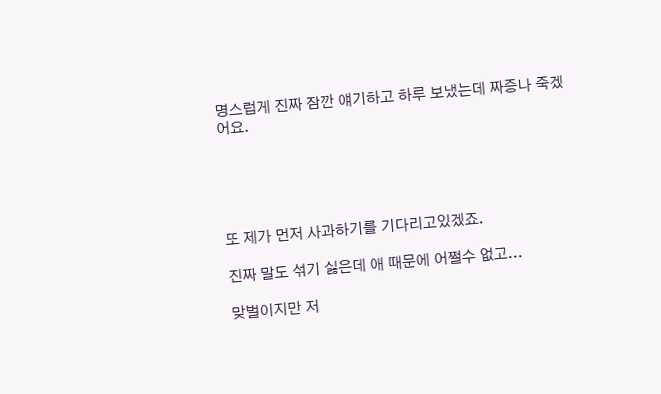명스럽게 진짜 잠깐 얘기하고 하루 보냈는데 짜증나 죽겠어요.





또 제가 먼저 사과하기를 기다리고있겠죠.

진짜 말도 섞기 싫은데 애 때문에 어쩔수 없고...

맞벌이지만 저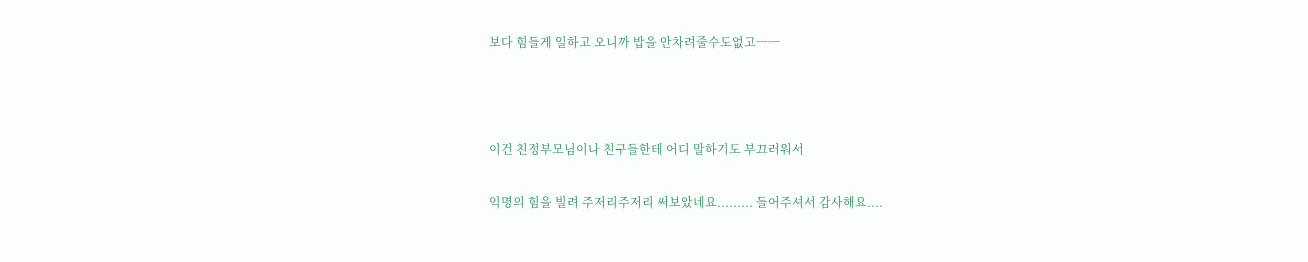보다 힘들게 일하고 오니까 밥을 안차려줄수도없고ㅡㅡ



이건 친정부모님이나 친구들한테 어디 말하기도 부끄러워서

익명의 힘을 빌려 주저리주저리 써보았네요......... 들어주셔서 감사해요....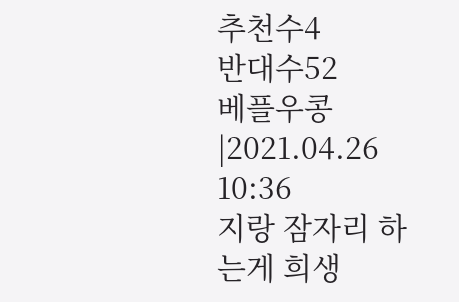추천수4
반대수52
베플우콩|2021.04.26 10:36
지랑 잠자리 하는게 희생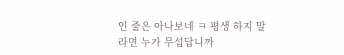인 줄은 아나보네 ㅋ 평생 하지 말라면 누가 무섭답니까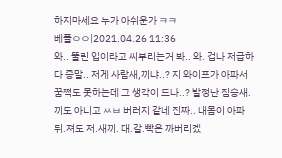하지마세요 누가 아쉬운가 ㅋㅋ
베플ㅇㅇ|2021.04.26 11:36
와.. 뚤린 입이라고 씨부리는거 봐.. 와. 겁나 저급하다 증말.. 저게 사람새,끼냐..? 지 와이프가 아파서 꿈쩍도 못하는데 그 생각이 드나..? 발정난 짐승새.끼도 아니고 ㅆㅂ 버러지 같네 진짜.. 내몸이 아파 뒤.져도 저.새끼. 대.갈.빡은 까버리겠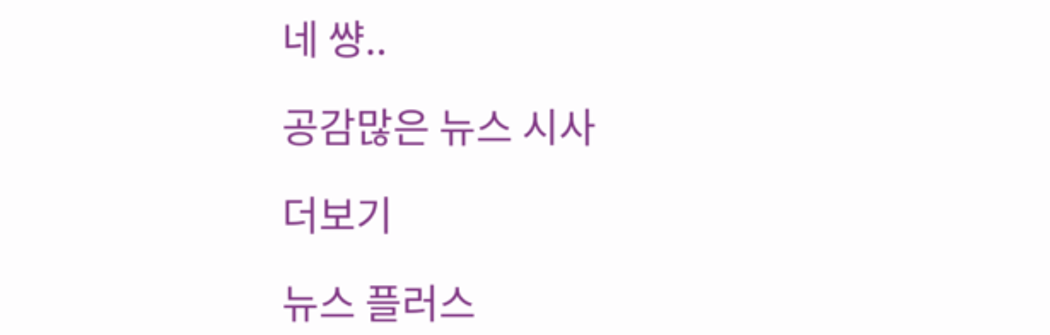네 썅..

공감많은 뉴스 시사

더보기

뉴스 플러스